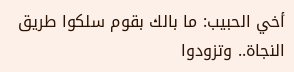أخي الحبيب: ما بالك بقوم سلكوا طريق النجاة.. وتزودوا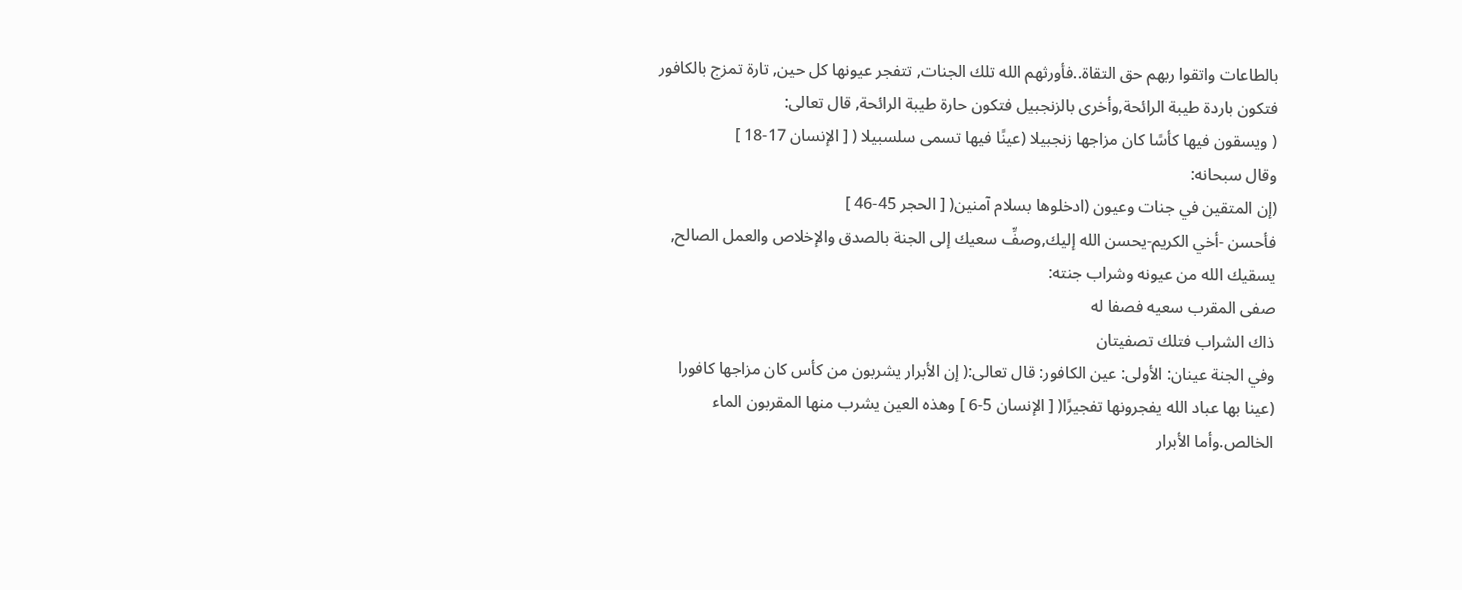بالطاعات واتقوا ربهم حق التقاة..فأورثهم الله تلك الجنات, تتفجر عيونها كل حين, تارة تمزج بالكافور فتكون باردة طيبة الرائحة,وأخرى بالزنجبيل فتكون حارة طيبة الرائحة, قال تعالى:
( ويسقون فيها كأسًا كان مزاجها زنجبيلا (عينًا فيها تسمى سلسبيلا ( [ الإنسان 17-18 ]
وقال سبحانه:
(إن المتقين في جنات وعيون (ادخلوها بسلام آمنين( [ الحجر 45-46 ]
فأحسن -أخي الكريم-يحسن الله إليك,وصفِّ سعيك إلى الجنة بالصدق والإخلاص والعمل الصالح, يسقيك الله من عيونه وشراب جنته:
صفى المقرب سعيه فصفا له
ذاك الشراب فتلك تصفيتان
وفي الجنة عينان: الأولى: عين الكافور: قال تعالى:( إن الأبرار يشربون من كأس كان مزاجها كافورا (عينا بها عباد الله يفجرونها تفجيرًا( [ الإنسان 5-6 ] وهذه العين يشرب منها المقربون الماء الخالص.وأما الأبرار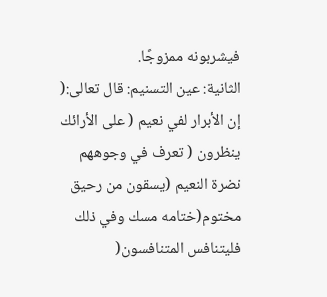فيشربونه ممزوجًا.
الثانية: عين التسنيم: قال تعالى:( إن الأبرار لفي نعيم ( على الأرائك ينظرون ( تعرف في وجوههم نضرة النعيم (يسقون من رحيق مختوم(ختامه مسك وفي ذلك فليتنافس المتنافسون(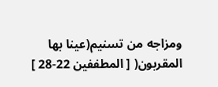ومزاجه من تسنيم(عينا بها المقربون( [ المطففين 22-28 ]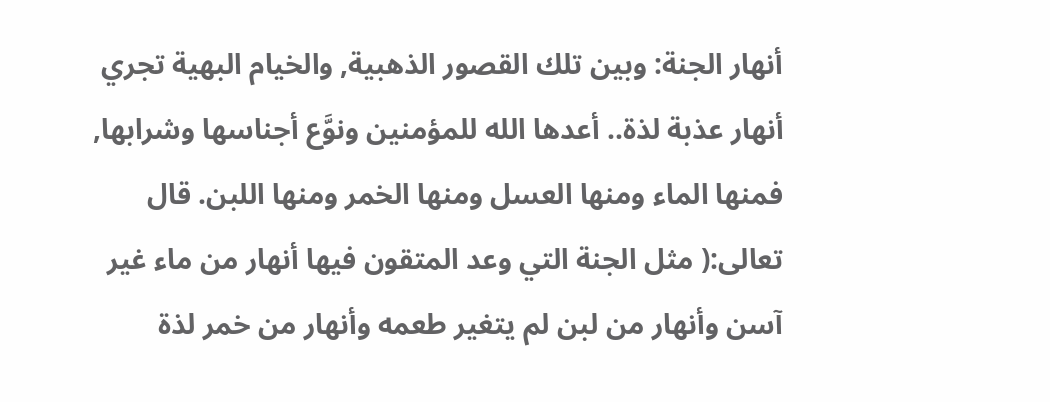أنهار الجنة: وبين تلك القصور الذهبية, والخيام البهية تجري أنهار عذبة لذة.. أعدها الله للمؤمنين ونوَّع أجناسها وشرابها, فمنها الماء ومنها العسل ومنها الخمر ومنها اللبن. قال تعالى:( مثل الجنة التي وعد المتقون فيها أنهار من ماء غير آسن وأنهار من لبن لم يتغير طعمه وأنهار من خمر لذة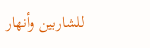للشاربين وأنهار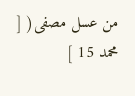من عسل مصفى( [ محمد 15 ]